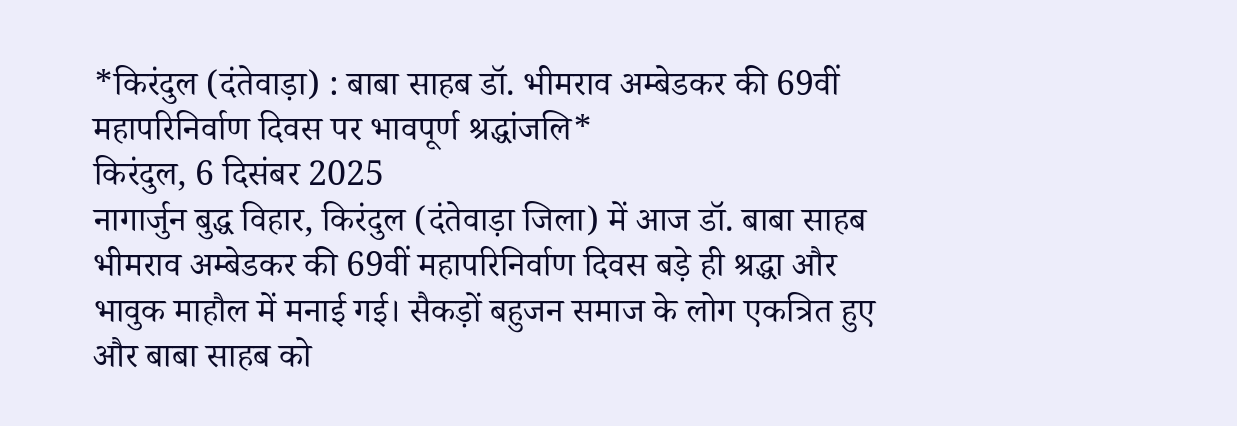*किरंदुल (दंतेवाड़ा) : बाबा साहब डॉ. भीमराव अम्बेडकर की 69वीं महापरिनिर्वाण दिवस पर भावपूर्ण श्रद्धांजलि*
किरंदुल, 6 दिसंबर 2025
नागार्जुन बुद्ध विहार, किरंदुल (दंतेवाड़ा जिला) में आज डॉ. बाबा साहब भीमराव अम्बेडकर की 69वीं महापरिनिर्वाण दिवस बड़े ही श्रद्धा और भावुक माहौल में मनाई गई। सैकड़ों बहुजन समाज के लोग एकत्रित हुए और बाबा साहब को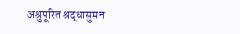अश्रुपूरित श्रद्धासुमन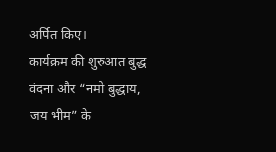अर्पित किए।
कार्यक्रम की शुरुआत बुद्ध वंदना और “नमो बुद्धाय, जय भीम” के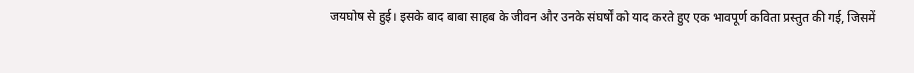जयघोष से हुई। इसके बाद बाबा साहब के जीवन और उनके संघर्षों को याद करते हुए एक भावपूर्ण कविता प्रस्तुत की गई, जिसमें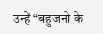उन्हें “बहुजनो के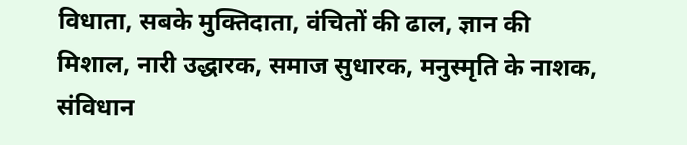विधाता, सबके मुक्तिदाता, वंचितों की ढाल, ज्ञान की मिशाल, नारी उद्धारक, समाज सुधारक, मनुस्मृति के नाशक, संविधान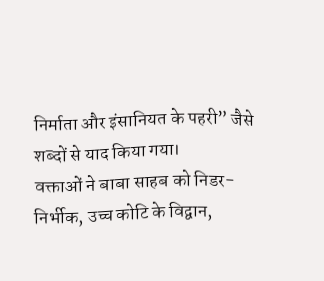निर्माता और इंसानियत के पहरी” जैसे शब्दों से याद किया गया।
वक्ताओं ने बाबा साहब को निडर-निर्भीक, उच्च कोटि के विद्वान,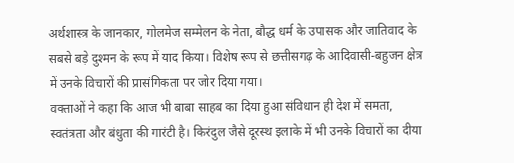अर्थशास्त्र के जानकार, गोलमेज सम्मेलन के नेता, बौद्ध धर्म के उपासक और जातिवाद के सबसे बड़े दुश्मन के रूप में याद किया। विशेष रूप से छत्तीसगढ़ के आदिवासी-बहुजन क्षेत्र में उनके विचारों की प्रासंगिकता पर जोर दिया गया।
वक्ताओं ने कहा कि आज भी बाबा साहब का दिया हुआ संविधान ही देश में समता, स्वतंत्रता और बंधुता की गारंटी है। किरंदुल जैसे दूरस्थ इलाके में भी उनके विचारों का दीया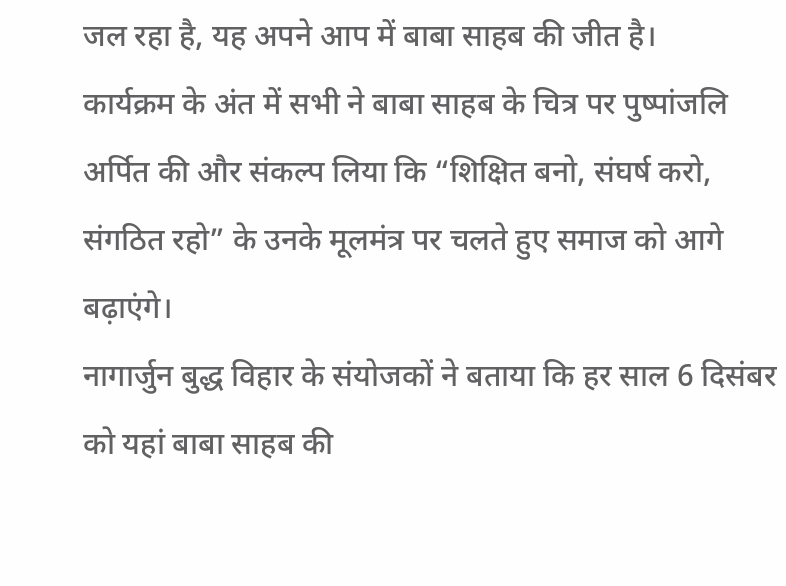जल रहा है, यह अपने आप में बाबा साहब की जीत है।
कार्यक्रम के अंत में सभी ने बाबा साहब के चित्र पर पुष्पांजलि अर्पित की और संकल्प लिया कि “शिक्षित बनो, संघर्ष करो, संगठित रहो” के उनके मूलमंत्र पर चलते हुए समाज को आगे बढ़ाएंगे।
नागार्जुन बुद्ध विहार के संयोजकों ने बताया कि हर साल 6 दिसंबर को यहां बाबा साहब की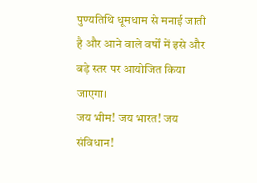पुण्यतिथि धूमधाम से मनाई जाती है और आने वाले वर्षों में इसे और बड़े स्तर पर आयोजित किया जाएगा।
जय भीम! जय भारत! जय संविधान!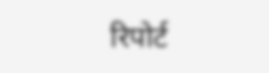रिपोर्ट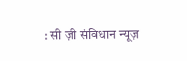: सी ज़ी संविधान न्यूज़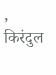, किरंदुल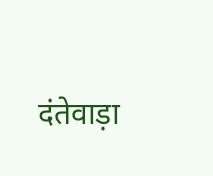दंतेवाड़ा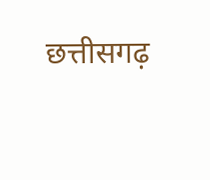छत्तीसगढ़